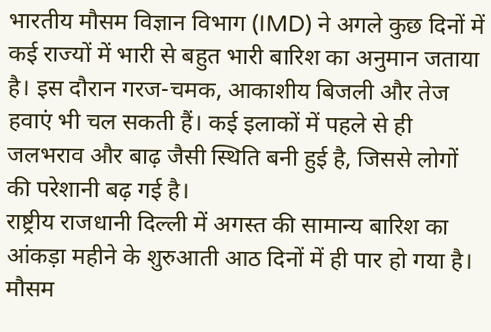भारतीय मौसम विज्ञान विभाग (IMD) ने अगले कुछ दिनों में कई राज्यों में भारी से बहुत भारी बारिश का अनुमान जताया है। इस दौरान गरज-चमक, आकाशीय बिजली और तेज हवाएं भी चल सकती हैं। कई इलाकों में पहले से ही जलभराव और बाढ़ जैसी स्थिति बनी हुई है, जिससे लोगों की परेशानी बढ़ गई है।
राष्ट्रीय राजधानी दिल्ली में अगस्त की सामान्य बारिश का आंकड़ा महीने के शुरुआती आठ दिनों में ही पार हो गया है। मौसम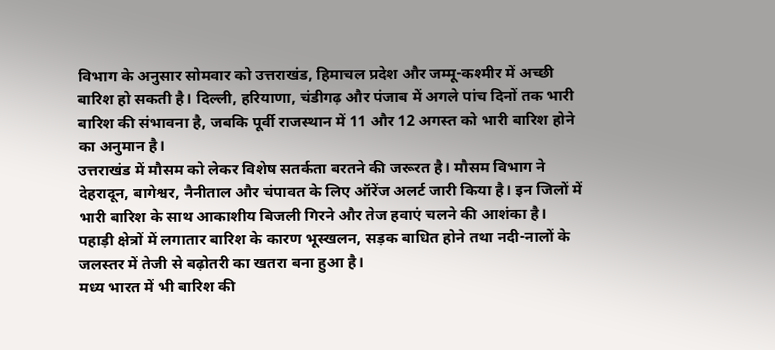विभाग के अनुसार सोमवार को उत्तराखंड, हिमाचल प्रदेश और जम्मू-कश्मीर में अच्छी बारिश हो सकती है। दिल्ली, हरियाणा, चंडीगढ़ और पंजाब में अगले पांच दिनों तक भारी बारिश की संभावना है, जबकि पूर्वी राजस्थान में 11 और 12 अगस्त को भारी बारिश होने का अनुमान है।
उत्तराखंड में मौसम को लेकर विशेष सतर्कता बरतने की जरूरत है। मौसम विभाग ने देहरादून, बागेश्वर, नैनीताल और चंपावत के लिए ऑरेंज अलर्ट जारी किया है। इन जिलों में भारी बारिश के साथ आकाशीय बिजली गिरने और तेज हवाएं चलने की आशंका है। पहाड़ी क्षेत्रों में लगातार बारिश के कारण भूस्खलन, सड़क बाधित होने तथा नदी-नालों के जलस्तर में तेजी से बढ़ोतरी का खतरा बना हुआ है।
मध्य भारत में भी बारिश की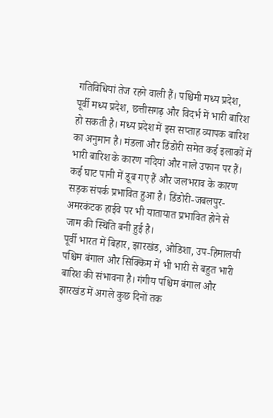गतिविधियां तेज रहने वाली हैं। पश्चिमी मध्य प्रदेश, पूर्वी मध्य प्रदेश, छत्तीसगढ़ और विदर्भ में भारी बारिश हो सकती है। मध्य प्रदेश में इस सप्ताह व्यापक बारिश का अनुमान है। मंडला और डिंडोरी समेत कई इलाकों में भारी बारिश के कारण नदियां और नाले उफान पर हैं। कई घाट पानी में डूब गए हैं और जलभराव के कारण सड़क संपर्क प्रभावित हुआ है। डिंडोरी-जबलपुर-अमरकंटक हाईवे पर भी यातायात प्रभावित होने से जाम की स्थिति बनी हुई है।
पूर्वी भारत में बिहार, झारखंड, ओडिशा, उप-हिमालयी पश्चिम बंगाल और सिक्किम में भी भारी से बहुत भारी बारिश की संभावना है। गंगीय पश्चिम बंगाल और झारखंड में अगले कुछ दिनों तक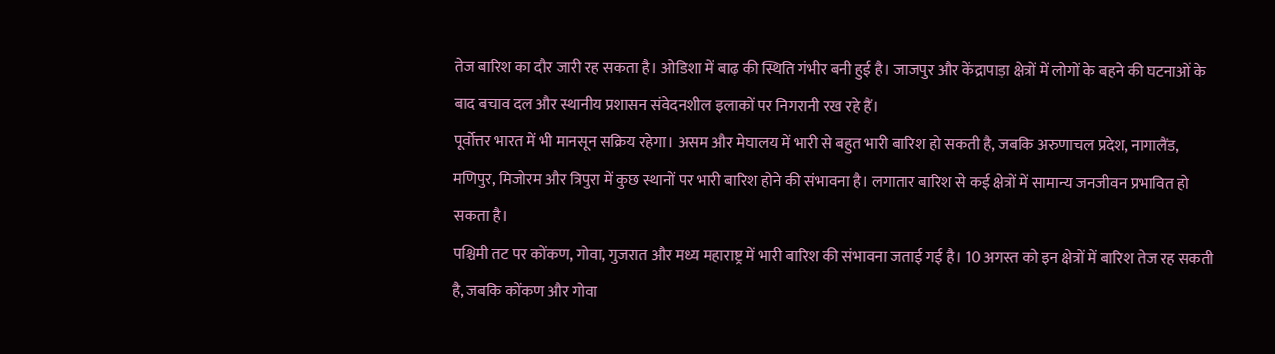तेज बारिश का दौर जारी रह सकता है। ओडिशा में बाढ़ की स्थिति गंभीर बनी हुई है। जाजपुर और केंद्रापाड़ा क्षेत्रों में लोगों के बहने की घटनाओं के बाद बचाव दल और स्थानीय प्रशासन संवेदनशील इलाकों पर निगरानी रख रहे हैं।
पूर्वोत्तर भारत में भी मानसून सक्रिय रहेगा। असम और मेघालय में भारी से बहुत भारी बारिश हो सकती है, जबकि अरुणाचल प्रदेश, नागालैंड, मणिपुर, मिजोरम और त्रिपुरा में कुछ स्थानों पर भारी बारिश होने की संभावना है। लगातार बारिश से कई क्षेत्रों में सामान्य जनजीवन प्रभावित हो सकता है।
पश्चिमी तट पर कोंकण, गोवा, गुजरात और मध्य महाराष्ट्र में भारी बारिश की संभावना जताई गई है। 10 अगस्त को इन क्षेत्रों में बारिश तेज रह सकती है, जबकि कोंकण और गोवा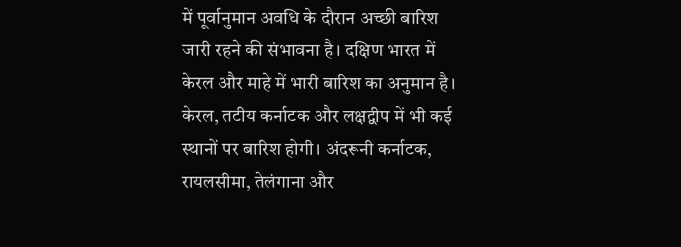में पूर्वानुमान अवधि के दौरान अच्छी बारिश जारी रहने की संभावना है। दक्षिण भारत में केरल और माहे में भारी बारिश का अनुमान है। केरल, तटीय कर्नाटक और लक्षद्वीप में भी कई स्थानों पर बारिश होगी। अंदरूनी कर्नाटक, रायलसीमा, तेलंगाना और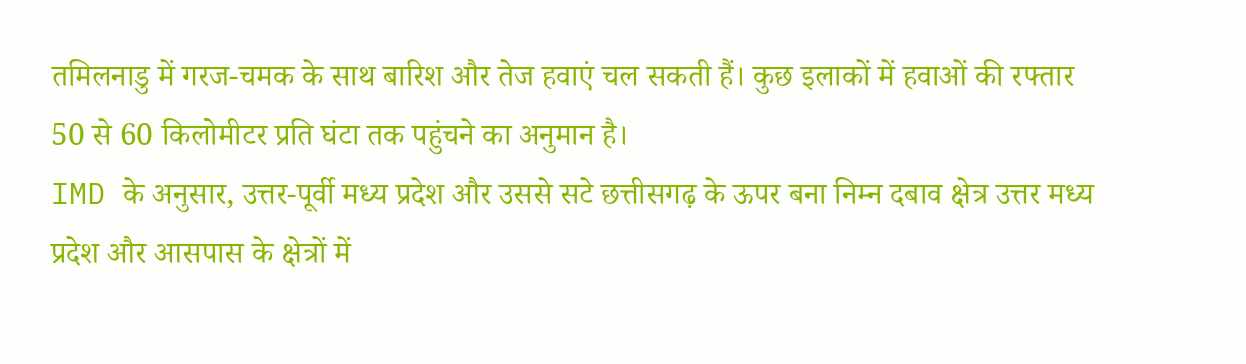तमिलनाडु में गरज-चमक के साथ बारिश और तेज हवाएं चल सकती हैं। कुछ इलाकों में हवाओं की रफ्तार 50 से 60 किलोमीटर प्रति घंटा तक पहुंचने का अनुमान है।
IMD के अनुसार, उत्तर-पूर्वी मध्य प्रदेश और उससे सटे छत्तीसगढ़ के ऊपर बना निम्न दबाव क्षेत्र उत्तर मध्य प्रदेश और आसपास के क्षेत्रों में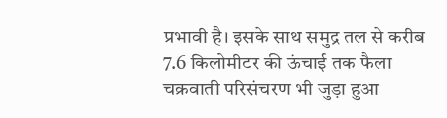प्रभावी है। इसके साथ समुद्र तल से करीब 7.6 किलोमीटर की ऊंचाई तक फैला चक्रवाती परिसंचरण भी जुड़ा हुआ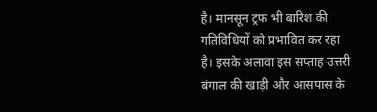है। मानसून ट्रफ भी बारिश की गतिविधियों को प्रभावित कर रहा है। इसके अलावा इस सप्ताह उत्तरी बंगाल की खाड़ी और आसपास के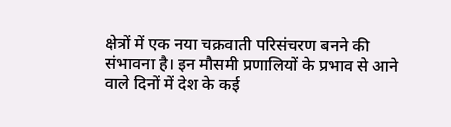क्षेत्रों में एक नया चक्रवाती परिसंचरण बनने की संभावना है। इन मौसमी प्रणालियों के प्रभाव से आने वाले दिनों में देश के कई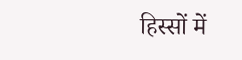हिस्सों में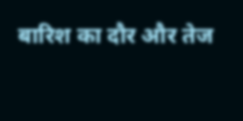बारिश का दौर और तेज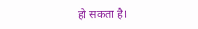हो सकता है।